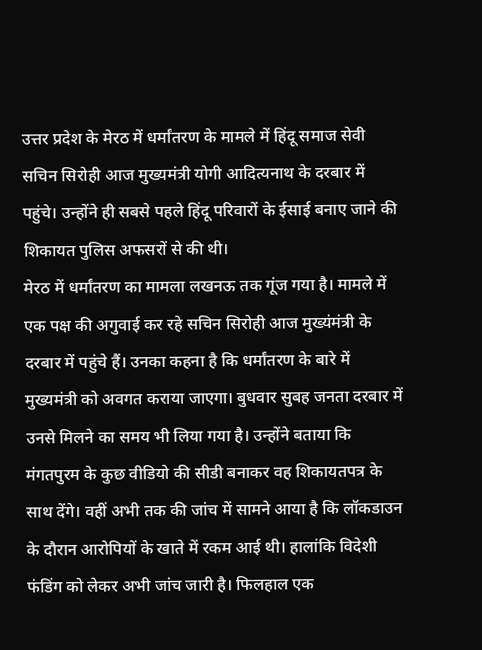उत्तर प्रदेश के मेरठ में धर्मांतरण के मामले में हिंदू समाज सेवी सचिन सिरोही आज मुख्यमंत्री योगी आदित्यनाथ के दरबार में पहुंचे। उन्होंने ही सबसे पहले हिंदू परिवारों के ईसाई बनाए जाने की शिकायत पुलिस अफसरों से की थी।
मेरठ में धर्मांतरण का मामला लखनऊ तक गूंज गया है। मामले में एक पक्ष की अगुवाई कर रहे सचिन सिरोही आज मुख्यंमंत्री के दरबार में पहुंचे हैं। उनका कहना है कि धर्मांतरण के बारे में मुख्यमंत्री को अवगत कराया जाएगा। बुधवार सुबह जनता दरबार में उनसे मिलने का समय भी लिया गया है। उन्होंने बताया कि मंगतपुरम के कुछ वीडियो की सीडी बनाकर वह शिकायतपत्र के साथ देंगे। वहीं अभी तक की जांच में सामने आया है कि लॉकडाउन के दौरान आरोपियों के खाते में रकम आई थी। हालांकि विदेशी फंडिंग को लेकर अभी जांच जारी है। फिलहाल एक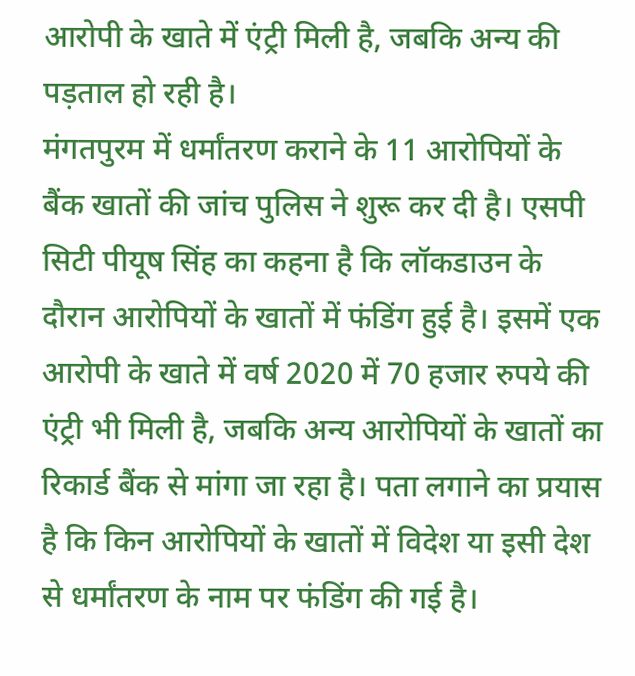आरोपी के खाते में एंट्री मिली है, जबकि अन्य की पड़ताल हो रही है।
मंगतपुरम में धर्मांतरण कराने के 11 आरोपियों के बैंक खातों की जांच पुलिस ने शुरू कर दी है। एसपी सिटी पीयूष सिंह का कहना है कि लॉकडाउन के दौरान आरोपियों के खातों में फंडिंग हुई है। इसमें एक आरोपी के खाते में वर्ष 2020 में 70 हजार रुपये की एंट्री भी मिली है, जबकि अन्य आरोपियों के खातों का रिकार्ड बैंक से मांगा जा रहा है। पता लगाने का प्रयास है कि किन आरोपियों के खातों में विदेश या इसी देश से धर्मांतरण के नाम पर फंडिंग की गई है।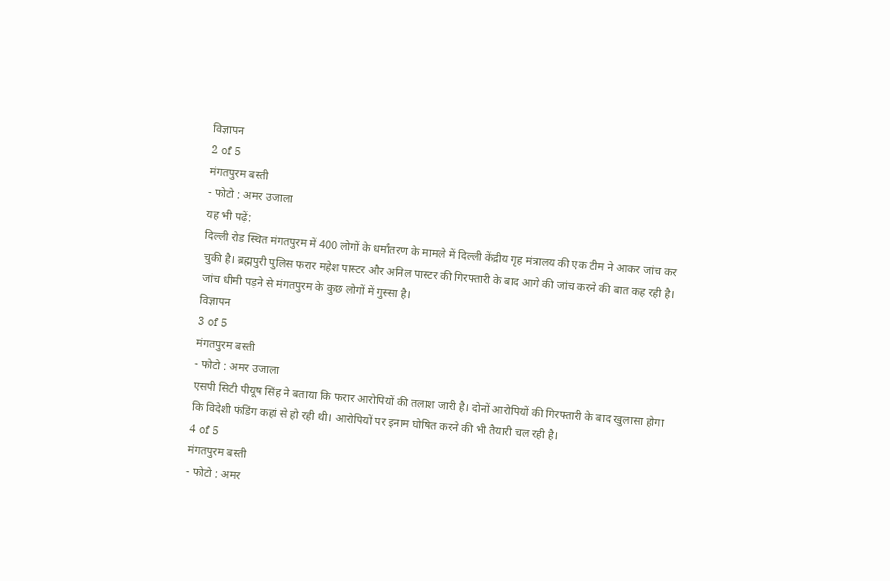विज्ञापन
2 of 5
मंगतपुरम बस्ती
- फोटो : अमर उजाला
यह भी पढ़ें:
दिल्ली रोड स्थित मंगतपुरम में 400 लोगों के धर्मांतरण के मामले में दिल्ली केंद्रीय गृह मंत्रालय की एक टीम ने आकर जांच कर चुकी है। ब्रह्मपुरी पुलिस फरार महेश पास्टर और अनिल पास्टर की गिरफ्तारी के बाद आगे की जांच करने की बात कह रही है। जांच धीमी पड़ने से मंगतपुरम के कुछ लोगों में गुस्सा है।
विज्ञापन
3 of 5
मंगतपुरम बस्ती
- फोटो : अमर उजाला
एसपी सिटी पीयूष सिंह ने बताया कि फरार आरोपियों की तलाश जारी है। दोनों आरोपियों की गिरफ्तारी के बाद खुलासा होगा कि विदेशी फंडिंग कहां से हो रही थी। आरोपियों पर इनाम घोषित करने की भी तैयारी चल रही है।
4 of 5
मंगतपुरम बस्ती
- फोटो : अमर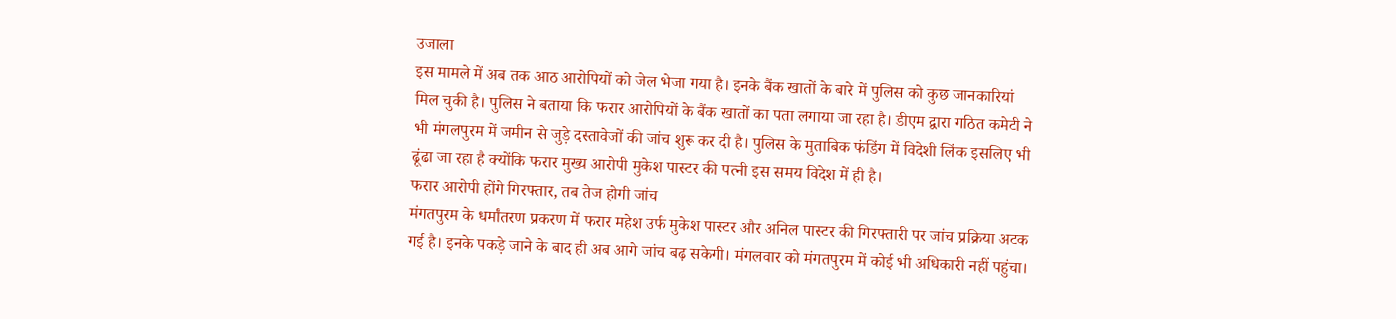उजाला
इस मामले में अब तक आठ आरोपियों को जेल भेजा गया है। इनके बैंक खातों के बारे में पुलिस को कुछ जानकारियां मिल चुकी है। पुलिस ने बताया कि फरार आरोपियों के बैंक खातों का पता लगाया जा रहा है। डीएम द्वारा गठित कमेटी ने भी मंगलपुरम में जमीन से जुड़े दस्तावेजों की जांच शुरू कर दी है। पुलिस के मुताबिक फंडिंग में विदेशी लिंक इसलिए भी ढूंढा जा रहा है क्योंकि फरार मुख्य आरोपी मुकेश पास्टर की पत्नी इस समय विदेश में ही है।
फरार आरोपी होंगे गिरफ्तार, तब तेज होगी जांच
मंगतपुरम के धर्मांतरण प्रकरण में फरार महेश उर्फ मुकेश पास्टर और अनिल पास्टर की गिरफ्तारी पर जांच प्रक्रिया अटक गई है। इनके पकड़े जाने के बाद ही अब आगे जांच बढ़ सकेगी। मंगलवार को मंगतपुरम में कोई भी अधिकारी नहीं पहुंचा।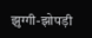झुग्गी-झोपड़ी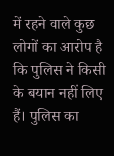में रहने वाले कुछ लोगों का आरोप है कि पुलिस ने किसी के बयान नहीं लिए हैं। पुलिस का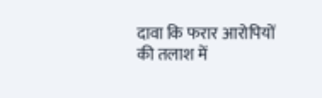दावा कि फरार आरोपियों की तलाश में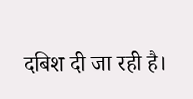दबिश दी जा रही है।